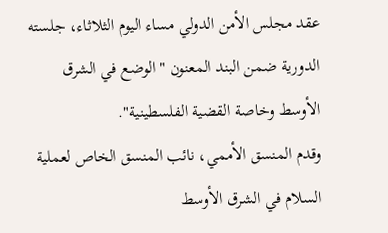عقد مجلس الأمن الدولي مساء اليوم الثلاثاء، جلسته الدورية ضمن البند المعنون "الوضع في الشرق الأوسط وخاصة القضية الفلسطينية".
وقدم المنسق الأممي، نائب المنسق الخاص لعملية السلام في الشرق الأوسط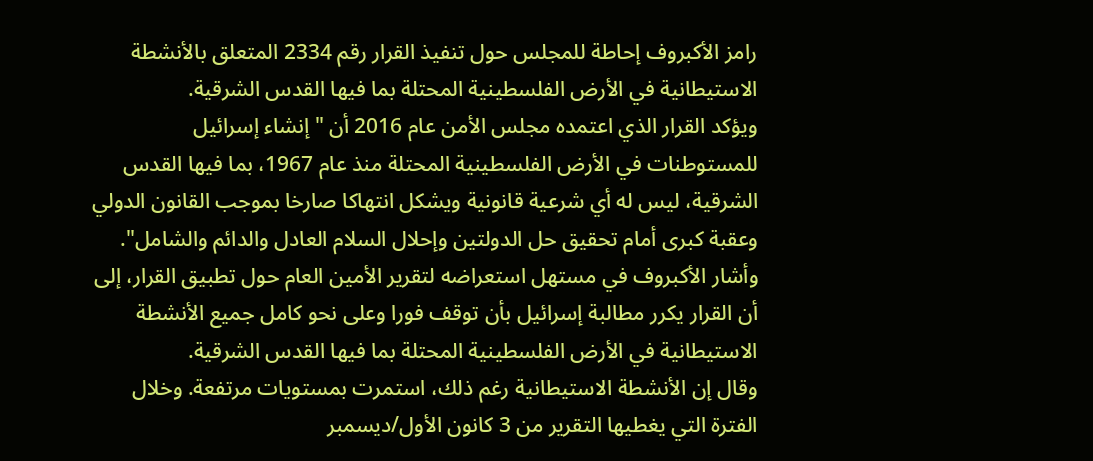رامز الأكبروف إحاطة للمجلس حول تنفيذ القرار رقم 2334 المتعلق بالأنشطة الاستيطانية في الأرض الفلسطينية المحتلة بما فيها القدس الشرقية.
ويؤكد القرار الذي اعتمده مجلس الأمن عام 2016 أن "إنشاء إسرائيل للمستوطنات في الأرض الفلسطينية المحتلة منذ عام 1967، بما فيها القدس الشرقية، ليس له أي شرعية قانونية ويشكل انتهاكا صارخا بموجب القانون الدولي وعقبة كبرى أمام تحقيق حل الدولتين وإحلال السلام العادل والدائم والشامل".
وأشار الأكبروف في مستهل استعراضه لتقرير الأمين العام حول تطبيق القرار، إلى أن القرار يكرر مطالبة إسرائيل بأن توقف فورا وعلى نحو كامل جميع الأنشطة الاستيطانية في الأرض الفلسطينية المحتلة بما فيها القدس الشرقية.
وقال إن الأنشطة الاستيطانية رغم ذلك، استمرت بمستويات مرتفعة. وخلال الفترة التي يغطيها التقرير من 3 كانون الأول/ديسمبر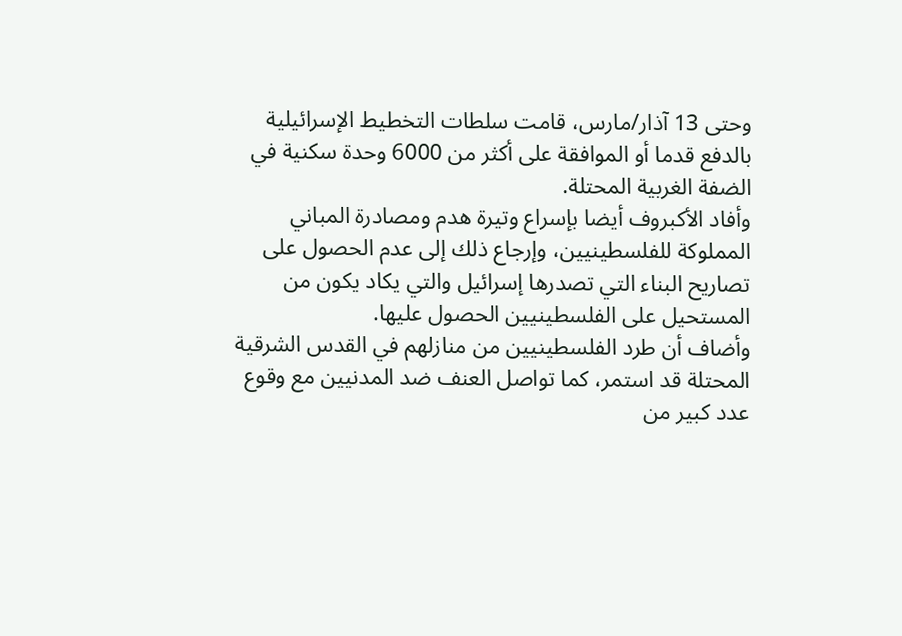وحتى 13 آذار/مارس، قامت سلطات التخطيط الإسرائيلية بالدفع قدما أو الموافقة على أكثر من 6000 وحدة سكنية في الضفة الغربية المحتلة.
وأفاد الأكبروف أيضا بإسراع وتيرة هدم ومصادرة المباني المملوكة للفلسطينيين، وإرجاع ذلك إلى عدم الحصول على تصاريح البناء التي تصدرها إسرائيل والتي يكاد يكون من المستحيل على الفلسطينيين الحصول عليها.
وأضاف أن طرد الفلسطينيين من منازلهم في القدس الشرقية المحتلة قد استمر، كما تواصل العنف ضد المدنيين مع وقوع عدد كبير من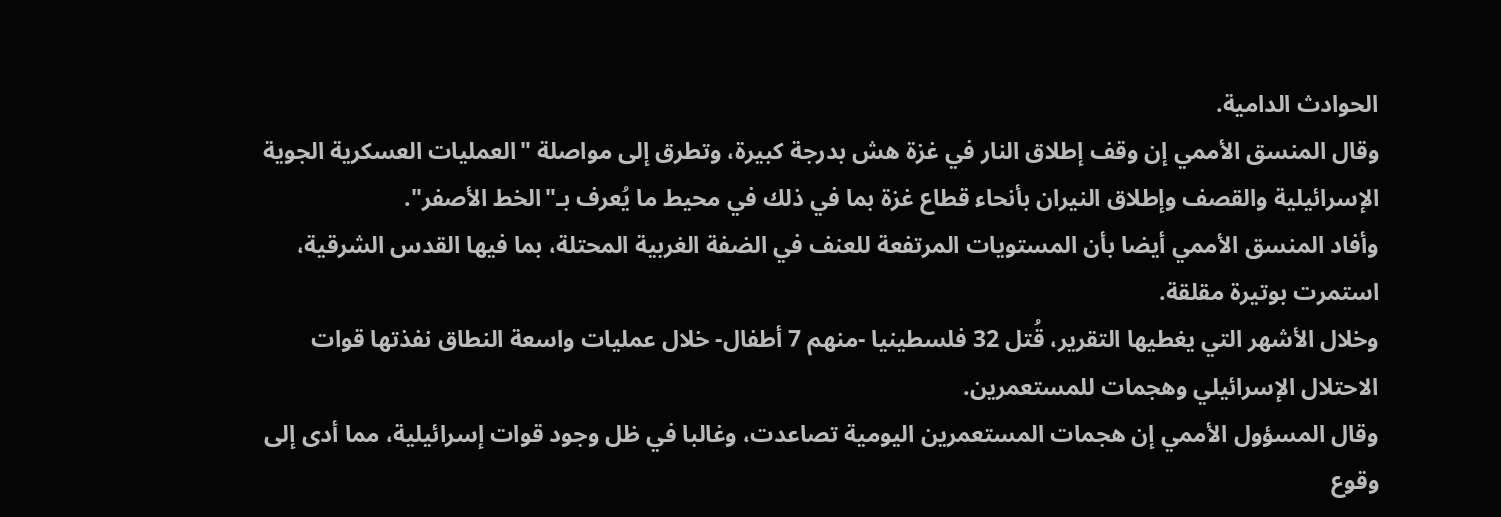الحوادث الدامية.
وقال المنسق الأممي إن وقف إطلاق النار في غزة هش بدرجة كبيرة، وتطرق إلى مواصلة "العمليات العسكرية الجوية الإسرائيلية والقصف وإطلاق النيران بأنحاء قطاع غزة بما في ذلك في محيط ما يُعرف بـ"الخط الأصفر".
وأفاد المنسق الأممي أيضا بأن المستويات المرتفعة للعنف في الضفة الغربية المحتلة، بما فيها القدس الشرقية، استمرت بوتيرة مقلقة.
وخلال الأشهر التي يغطيها التقرير، قُتل 32 فلسطينيا -منهم 7 أطفال- خلال عمليات واسعة النطاق نفذتها قوات الاحتلال الإسرائيلي وهجمات للمستعمرين.
وقال المسؤول الأممي إن هجمات المستعمرين اليومية تصاعدت، وغالبا في ظل وجود قوات إسرائيلية، مما أدى إلى وقوع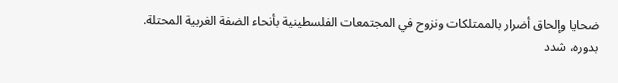ضحايا وإلحاق أضرار بالممتلكات ونزوح في المجتمعات الفلسطينية بأنحاء الضفة الغربية المحتلة.
بدوره، شدد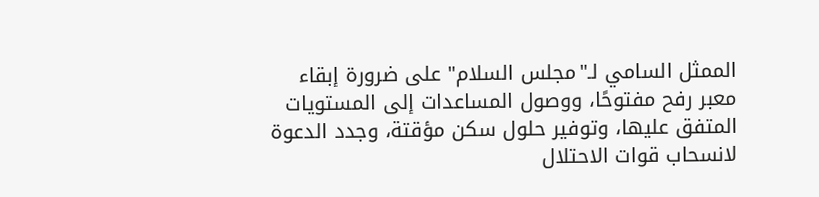الممثل السامي لـ"مجلس السلام" على ضرورة إبقاء معبر رفح مفتوحًا، ووصول المساعدات إلى المستويات المتفق عليها، وتوفير حلول سكن مؤقتة، وجدد الدعوة لانسحاب قوات الاحتلال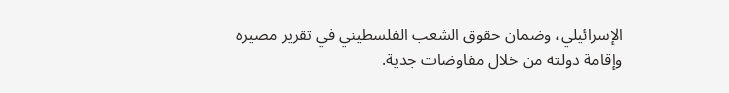الإسرائيلي، وضمان حقوق الشعب الفلسطيني في تقرير مصيره وإقامة دولته من خلال مفاوضات جدية.